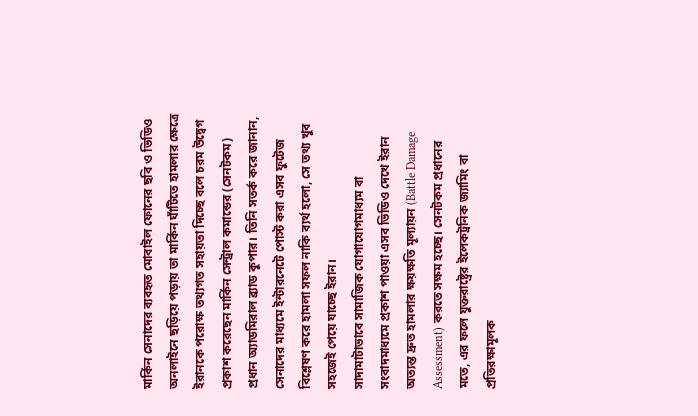মার্কিন সেনাদের ব্যবহৃত মোবাইল ফোনের ছবি ও ভিডিও অনলাইনে ছড়িয়ে পড়ায় তা মার্কিন ঘাঁটিতে হামলার ক্ষেত্রে ইরানকে পরোক্ষ তথ্যগত সহায়তা দিচ্ছে বলে চরম উদ্বেগ প্রকাশ করেছেন মার্কিন সেন্ট্রাল কমান্ডের (সেনটকম) প্রধান অ্যাডমিরাল ব্র্যাড কুপার। তিনি সতর্ক করে জানান, সেনাদের মাধ্যমে ইন্টারনেটে পোস্ট করা এসব ফুটেজ বিশ্লেষণ করে হামলা সফল নাকি ব্যর্থ হলো, সে তথ্য খুব সহজেই পেয়ে যাচ্ছে ইরান।
সাদামাটাভাবে সামাজিক যোগাযোগমাধ্যম বা সংবাদমাধ্যমে প্রকাশ পাওয়া এসব ভিডিও দেখে ইরান অত্যন্ত দ্রুত হামলার ক্ষয়ক্ষতি মূল্যায়ন (Battle Damage Assessment) করতে সক্ষম হচ্ছে। সেনটকম প্রধানের মতে, এর ফলে যুক্তরাষ্ট্রের ইলেকট্রনিক জ্যামিং বা প্রতিরক্ষামূলক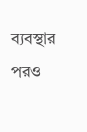ব্যবস্থার পরও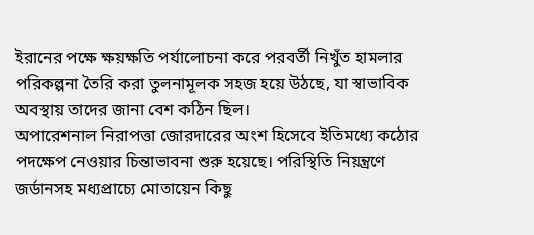ইরানের পক্ষে ক্ষয়ক্ষতি পর্যালোচনা করে পরবর্তী নিখুঁত হামলার পরিকল্পনা তৈরি করা তুলনামূলক সহজ হয়ে উঠছে, যা স্বাভাবিক অবস্থায় তাদের জানা বেশ কঠিন ছিল।
অপারেশনাল নিরাপত্তা জোরদারের অংশ হিসেবে ইতিমধ্যে কঠোর পদক্ষেপ নেওয়ার চিন্তাভাবনা শুরু হয়েছে। পরিস্থিতি নিয়ন্ত্রণে জর্ডানসহ মধ্যপ্রাচ্যে মোতায়েন কিছু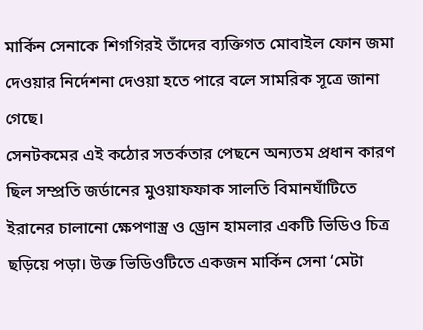মার্কিন সেনাকে শিগগিরই তাঁদের ব্যক্তিগত মোবাইল ফোন জমা দেওয়ার নির্দেশনা দেওয়া হতে পারে বলে সামরিক সূত্রে জানা গেছে।
সেনটকমের এই কঠোর সতর্কতার পেছনে অন্যতম প্রধান কারণ ছিল সম্প্রতি জর্ডানের মুওয়াফফাক সালতি বিমানঘাঁটিতে ইরানের চালানো ক্ষেপণাস্ত্র ও ড্রোন হামলার একটি ভিডিও চিত্র ছড়িয়ে পড়া। উক্ত ভিডিওটিতে একজন মার্কিন সেনা ‘মেটা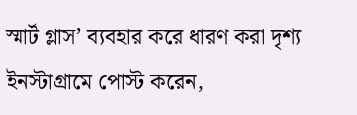স্মার্ট গ্লাস’ ব্যবহার করে ধারণ করা দৃশ্য ইনস্টাগ্রামে পোস্ট করেন,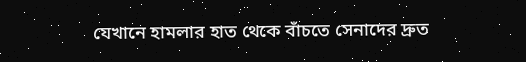যেখানে হামলার হাত থেকে বাঁচতে সেনাদের দ্রুত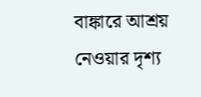বাঙ্কারে আশ্রয় নেওয়ার দৃশ্য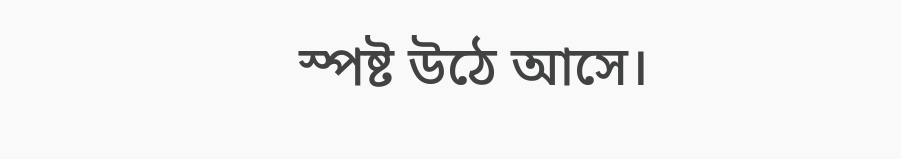স্পষ্ট উঠে আসে।